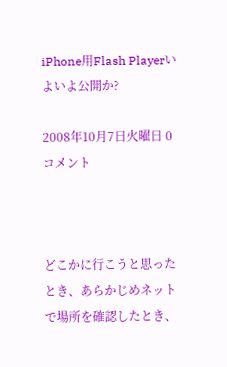iPhone用Flash Playerいよいよ公開か?

2008年10月7日火曜日 0 コメント



どこかに行こうと思ったとき、あらかじめネットで場所を確認したとき、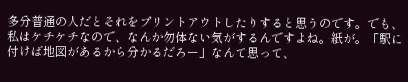多分普通の人だとそれをプリントアウトしたりすると思うのです。でも、私はケチケチなので、なんか勿体ない気がするんですよね。紙が。「駅に付けば地図があるから分かるだろー」なんて思って、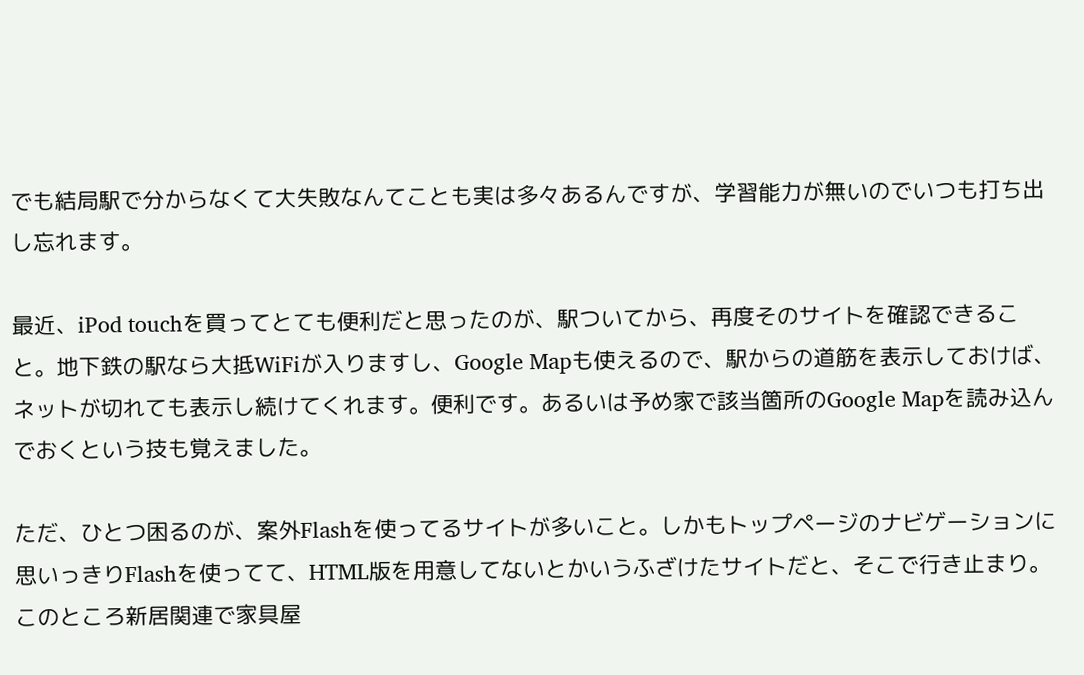でも結局駅で分からなくて大失敗なんてことも実は多々あるんですが、学習能力が無いのでいつも打ち出し忘れます。

最近、iPod touchを買ってとても便利だと思ったのが、駅ついてから、再度そのサイトを確認できること。地下鉄の駅なら大抵WiFiが入りますし、Google Mapも使えるので、駅からの道筋を表示しておけば、ネットが切れても表示し続けてくれます。便利です。あるいは予め家で該当箇所のGoogle Mapを読み込んでおくという技も覚えました。

ただ、ひとつ困るのが、案外Flashを使ってるサイトが多いこと。しかもトップページのナビゲーションに思いっきりFlashを使ってて、HTML版を用意してないとかいうふざけたサイトだと、そこで行き止まり。このところ新居関連で家具屋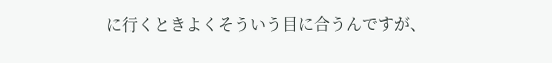に行くときよくそういう目に合うんですが、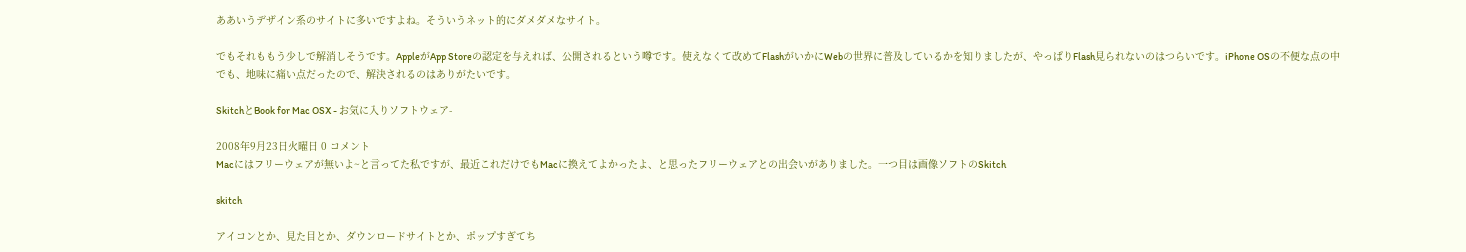ああいうデザイン系のサイトに多いですよね。そういうネット的にダメダメなサイト。

でもそれももう少しで解消しそうです。AppleがApp Storeの認定を与えれば、公開されるという噂です。使えなくて改めてFlashがいかにWebの世界に普及しているかを知りましたが、やっぱりFlash見られないのはつらいです。iPhone OSの不便な点の中でも、地味に痛い点だったので、解決されるのはありがたいです。

SkitchとBook for Mac OSX - お気に入りソフトウェア-

2008年9月23日火曜日 0 コメント
Macにはフリーウェアが無いよ~と言ってた私ですが、最近これだけでもMacに換えてよかったよ、と思ったフリーウェアとの出会いがありました。一つ目は画像ソフトのSkitch

skitch

アイコンとか、見た目とか、ダウンロードサイトとか、ポップすぎてち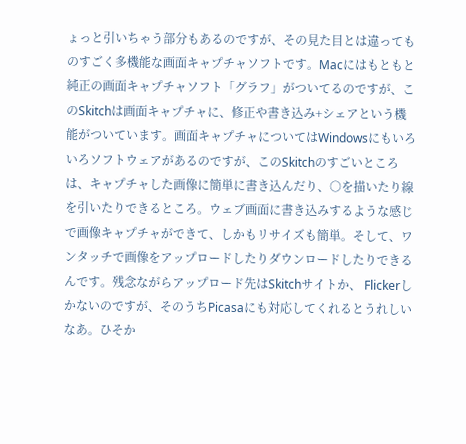ょっと引いちゃう部分もあるのですが、その見た目とは違ってものすごく多機能な画面キャプチャソフトです。Macにはもともと純正の画面キャプチャソフト「グラフ」がついてるのですが、このSkitchは画面キャプチャに、修正や書き込み+シェアという機能がついています。画面キャプチャについてはWindowsにもいろいろソフトウェアがあるのですが、このSkitchのすごいところは、キャプチャした画像に簡単に書き込んだり、○を描いたり線を引いたりできるところ。ウェブ画面に書き込みするような感じで画像キャプチャができて、しかもリサイズも簡単。そして、ワンタッチで画像をアップロードしたりダウンロードしたりできるんです。残念ながらアップロード先はSkitchサイトか、 Flickerしかないのですが、そのうちPicasaにも対応してくれるとうれしいなあ。ひそか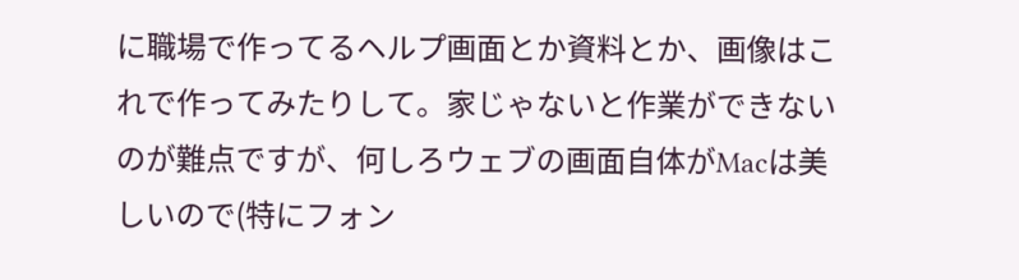に職場で作ってるヘルプ画面とか資料とか、画像はこれで作ってみたりして。家じゃないと作業ができないのが難点ですが、何しろウェブの画面自体がMacは美しいので(特にフォン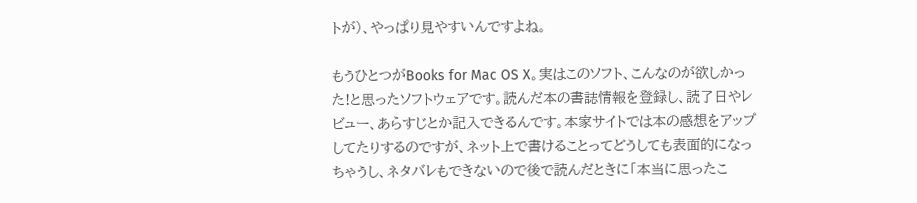トが)、やっぱり見やすいんですよね。

もうひとつがBooks for Mac OS X。実はこのソフト、こんなのが欲しかった!と思ったソフトウェアです。読んだ本の書誌情報を登録し、読了日やレビュー、あらすじとか記入できるんです。本家サイトでは本の感想をアップしてたりするのですが、ネット上で書けることってどうしても表面的になっちゃうし、ネタバレもできないので後で読んだときに「本当に思ったこ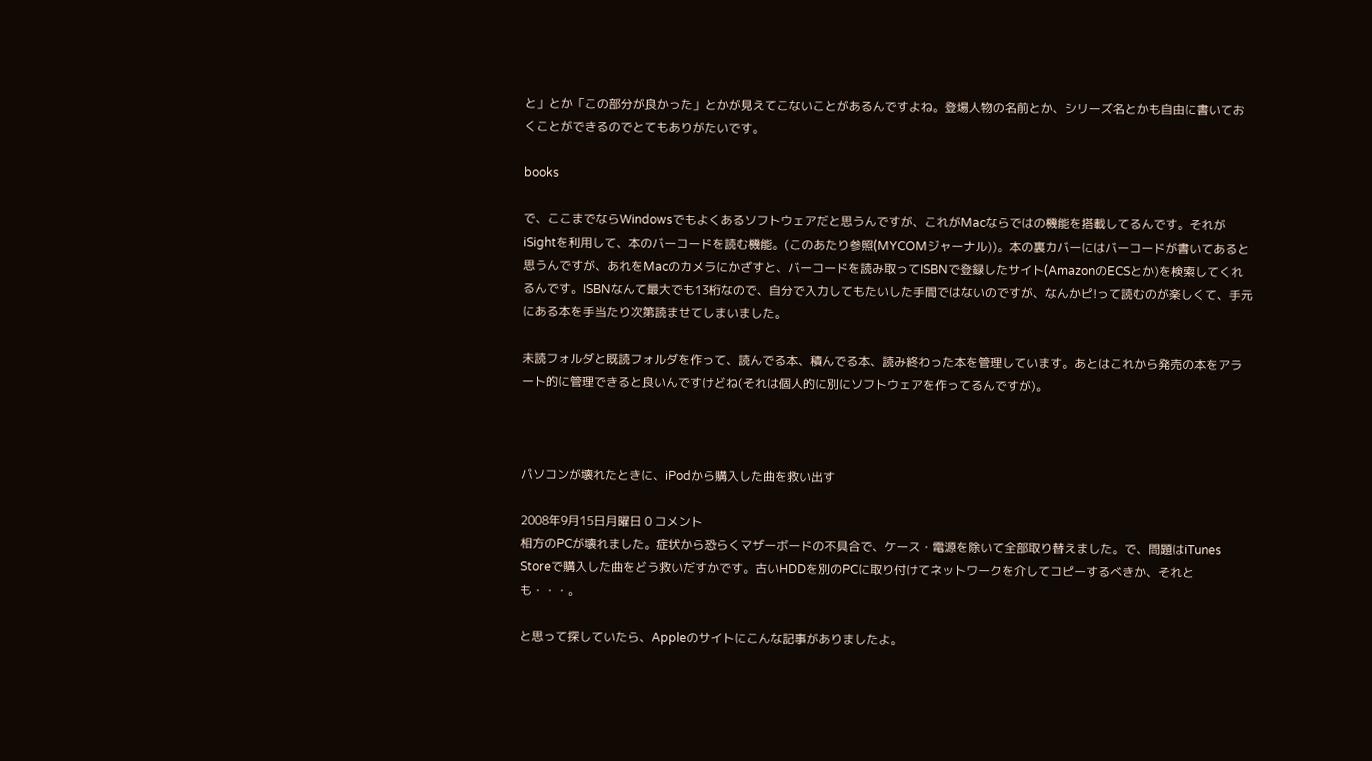と」とか「この部分が良かった」とかが見えてこないことがあるんですよね。登場人物の名前とか、シリーズ名とかも自由に書いておくことができるのでとてもありがたいです。

books

で、ここまでならWindowsでもよくあるソフトウェアだと思うんですが、これがMacならではの機能を搭載してるんです。それがiSightを利用して、本のバーコードを読む機能。(このあたり参照(MYCOMジャーナル))。本の裏カバーにはバーコードが書いてあると思うんですが、あれをMacのカメラにかざすと、バーコードを読み取ってISBNで登録したサイト(AmazonのECSとか)を検索してくれるんです。ISBNなんて最大でも13桁なので、自分で入力してもたいした手間ではないのですが、なんかピ!って読むのが楽しくて、手元にある本を手当たり次第読ませてしまいました。

未読フォルダと既読フォルダを作って、読んでる本、積んでる本、読み終わった本を管理しています。あとはこれから発売の本をアラート的に管理できると良いんですけどね(それは個人的に別にソフトウェアを作ってるんですが)。



パソコンが壊れたときに、iPodから購入した曲を救い出す

2008年9月15日月曜日 0 コメント
相方のPCが壊れました。症状から恐らくマザーボードの不具合で、ケース・電源を除いて全部取り替えました。で、問題はiTunes Storeで購入した曲をどう救いだすかです。古いHDDを別のPCに取り付けてネットワークを介してコピーするべきか、それとも・・・。

と思って探していたら、Appleのサイトにこんな記事がありましたよ。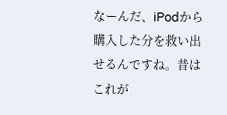なーんだ、iPodから購入した分を救い出せるんですね。昔はこれが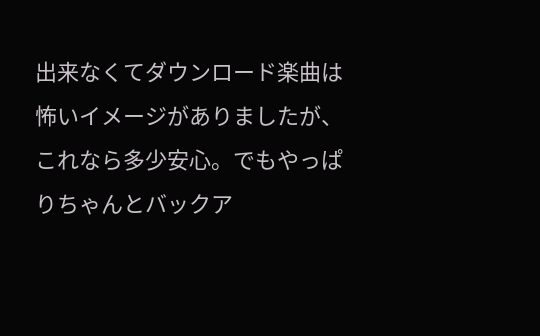出来なくてダウンロード楽曲は怖いイメージがありましたが、これなら多少安心。でもやっぱりちゃんとバックア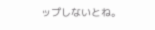ップしないとね。